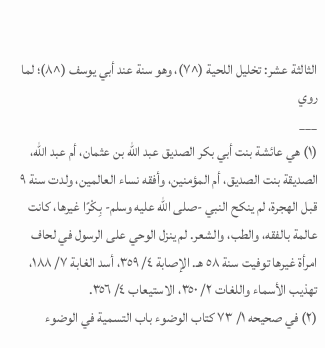الثالثة عشر: تخليل اللحية (^٧)، وهو سنة عند أبي يوسف (^٨)؛ لما روي
___
(١) هي عائشة بنت أبي بكر الصديق عبد الله بن عثمان، أم عبد الله، الصديقة بنت الصديق، أم المؤمنين، وأفقه نساء العالمين، ولدت سنة ٩ قبل الهجرة، لم ينكح النبي -صلى الله عليه وسلم- بِكْرًا غيرها، كانت عالمة بالفقه، والطب، والشعر. لم ينزل الوحي على الرسول في لحاف امرأة غيرها توفيت سنة ٥٨ هـ. الإصابة ٤/ ٣٥٩، أسد الغابة ٧/ ١٨٨، تهذيب الأسماء واللغات ٢/ ٣٥٠، الاستيعاب ٤/ ٣٥٦.
(٢) في صحيحه ١/ ٧٣ كتاب الوضوء باب التسمية في الوضوء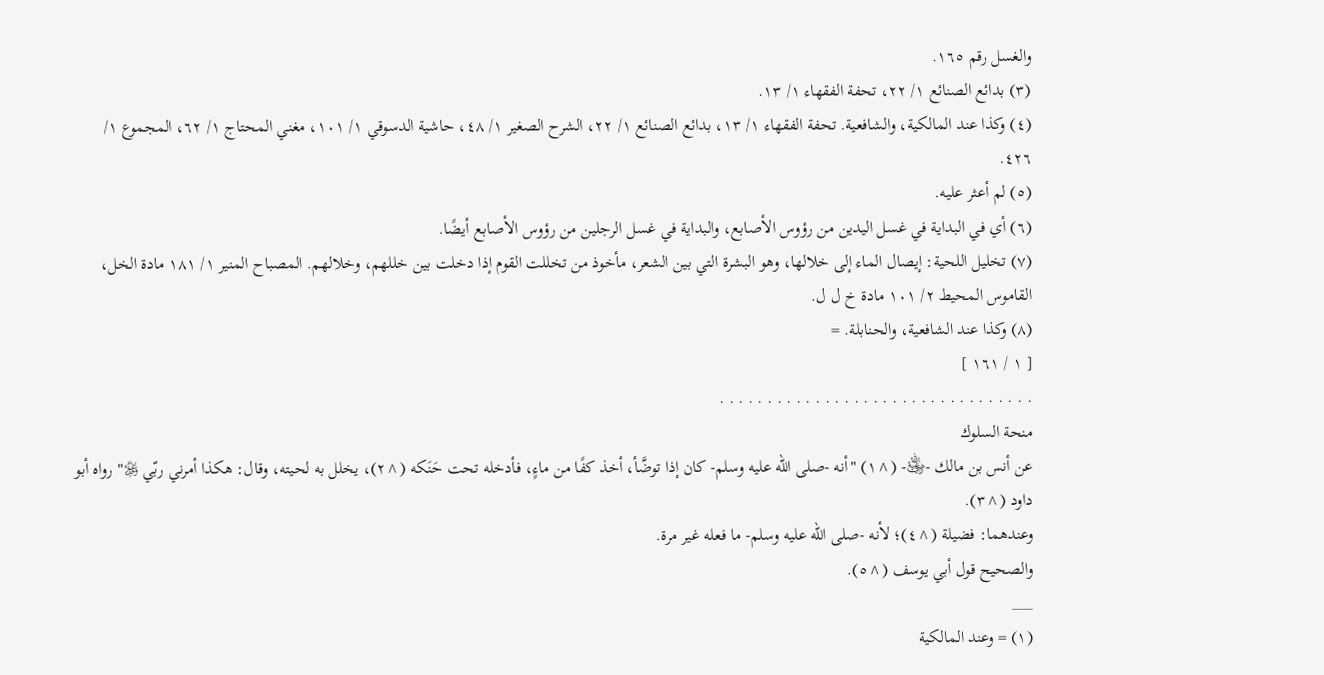والغسل رقم ١٦٥.
(٣) بدائع الصنائع ١/ ٢٢، تحفة الفقهاء ١/ ١٣.
(٤) وكذا عند المالكية، والشافعية. تحفة الفقهاء ١/ ١٣، بدائع الصنائع ١/ ٢٢، الشرح الصغير ١/ ٤٨، حاشية الدسوقي ١/ ١٠١، مغني المحتاج ١/ ٦٢، المجموع ١/ ٤٢٦.
(٥) لم أعثر عليه.
(٦) أي في البداية في غسل اليدين من رؤوس الأصابع، والبداية في غسل الرجلين من رؤوس الأصابع أيضًا.
(٧) تخليل اللحية: إيصال الماء إلى خلالها، وهو البشرة التي بين الشعر، مأخوذ من تخللت القوم إذا دخلت بين خللهم، وخلالهم. المصباح المنير ١/ ١٨١ مادة الخل، القاموس المحيط ٢/ ١٠١ مادة خ ل ل.
(٨) وكذا عند الشافعية، والحنابلة. =
[ ١ / ١٦١ ]
. . . . . . . . . . . . . . . . . . . . . . . . . . . . . . . . .
منحة السلوك
عن أنس بن مالك -﵁- (^١) "أنه -صلى الله عليه وسلم- كان إذا توضَّأ، أخذ كفًا من ماءٍ، فأدخله تحت حَنَكه (^٢)، يخلل به لحيته، وقال: هكذا أمرني ربّي ﷿" رواه أبو داود (^٣).
وعندهما: فضيلة (^٤)؛ لأنه -صلى الله عليه وسلم- ما فعله غير مرة.
والصحيح قول أبي يوسف (^٥).
___
(١) = وعند المالكية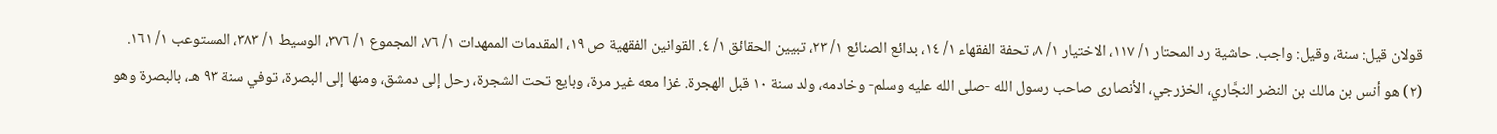قولان قيل: سنة، وقيل: واجب. حاشية رد المحتار ١/ ١١٧، الاختيار ١/ ٨، تحفة الفقهاء ١/ ١٤، بدائع الصنائع ١/ ٢٣، تبيين الحقائق ١/ ٤. القوانين الفقهية ص ١٩، المقدمات الممهدات ١/ ٧٦، المجموع ١/ ٣٧٦، الوسيط ١/ ٣٨٣، المستوعب ١/ ١٦١.
(٢) هو أنس بن مالك بن النضر النجَّاري، الخزرجي، الأنصارى صاحب رسول الله -صلى الله عليه وسلم- وخادمه، ولد سنة ١٠ قبل الهجرة. غزا معه غير مرة، وبايع تحت الشجرة، رحل إلى دمشق، ومنها إلى البصرة، توفي سنة ٩٣ هـ، بالبصرة وهو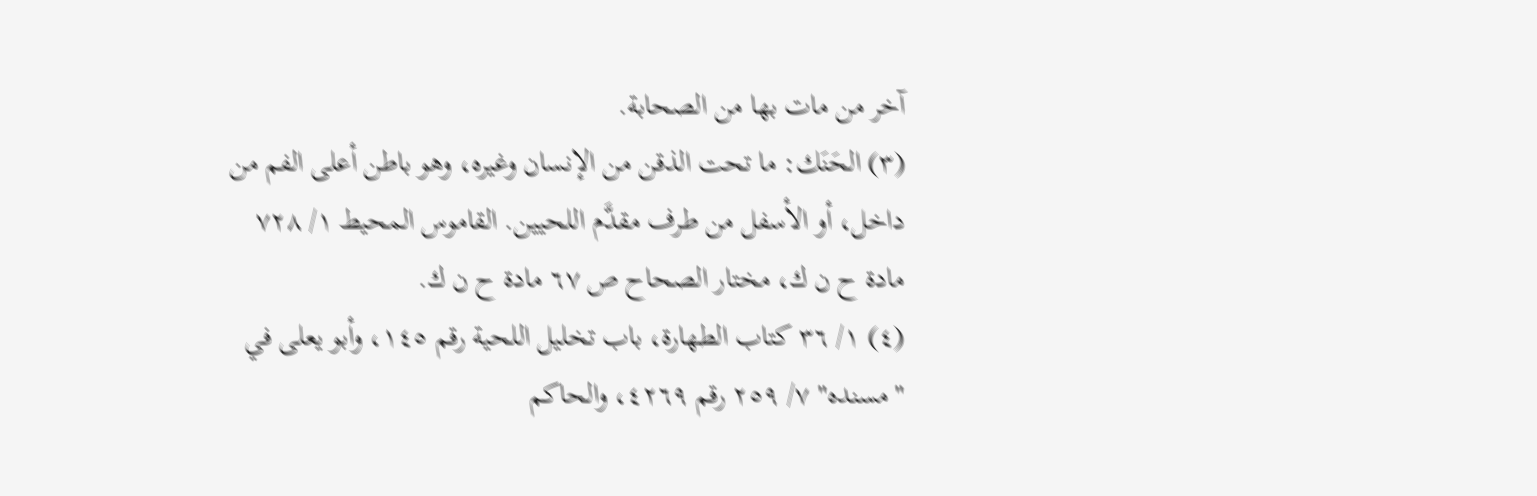آخر من مات بها من الصحابة.
(٣) الحَنَك: ما تحت الذقن من الإنسان وغيره، وهو باطن أعلى الفم من داخل، أو الأسفل من طرف مقدَّم اللحيين. القاموس المحيط ١/ ٧٢٨ مادة ح ن ك، مختار الصحاح ص ٦٧ مادة ح ن ك.
(٤) ١/ ٣٦ كتاب الطهارة، باب تخليل اللحية رقم ١٤٥، وأبو يعلى في "مسنده" ٧/ ٢٥٩ رقم ٤٢٦٩، والحاكم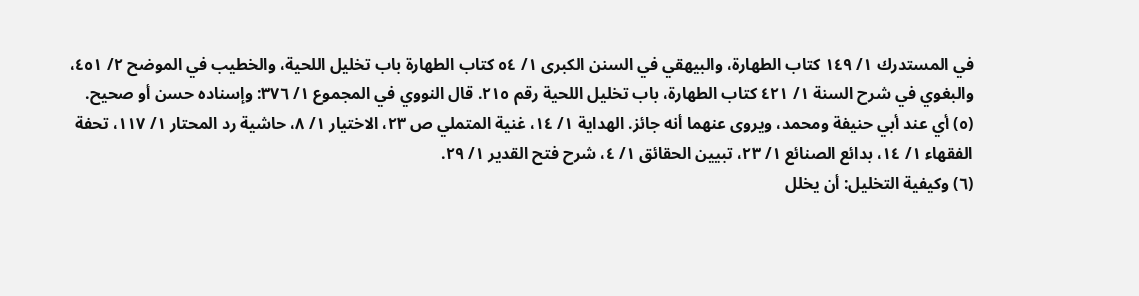في المستدرك ١/ ١٤٩ كتاب الطهارة، والبيهقي في السنن الكبرى ١/ ٥٤ كتاب الطهارة باب تخليل اللحية، والخطيب في الموضح ٢/ ٤٥١، والبغوي في شرح السنة ١/ ٤٢١ كتاب الطهارة، باب تخليل اللحية رقم ٢١٥. قال النووي في المجموع ١/ ٣٧٦: وإسناده حسن أو صحيح.
(٥) أي عند أبي حنيفة ومحمد، ويروى عنهما أنه جائز. الهداية ١/ ١٤، غنية المتملي ص ٢٣، الاختيار ١/ ٨، حاشية رد المحتار ١/ ١١٧، تحفة الفقهاء ١/ ١٤، بدائع الصنائع ١/ ٢٣، تبيين الحقائق ١/ ٤، شرح فتح القدير ١/ ٢٩.
(٦) وكيفية التخليل: أن يخلل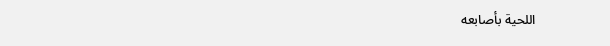اللحية بأصابعه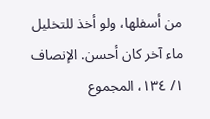من أسفلها، ولو أخذ للتخليل ماء آخر كان أحسن. الإنصاف ١/ ١٣٤، المجموع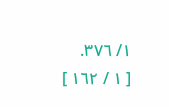١/ ٣٧٦.
[ ١ / ١٦٢ ]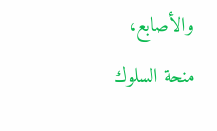والأصابع،
منحة السلوك